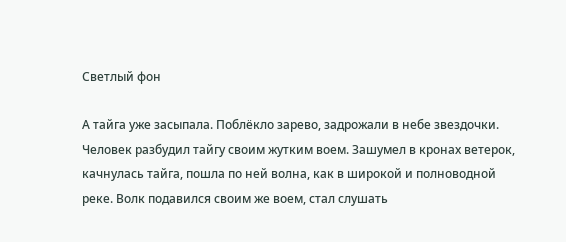Светлый фон

А тайга уже засыпала. Поблёкло зарево, задрожали в небе звездочки. Человек разбудил тайгу своим жутким воем. Зашумел в кронах ветерок, качнулась тайга, пошла по ней волна, как в широкой и полноводной реке. Волк подавился своим же воем, стал слушать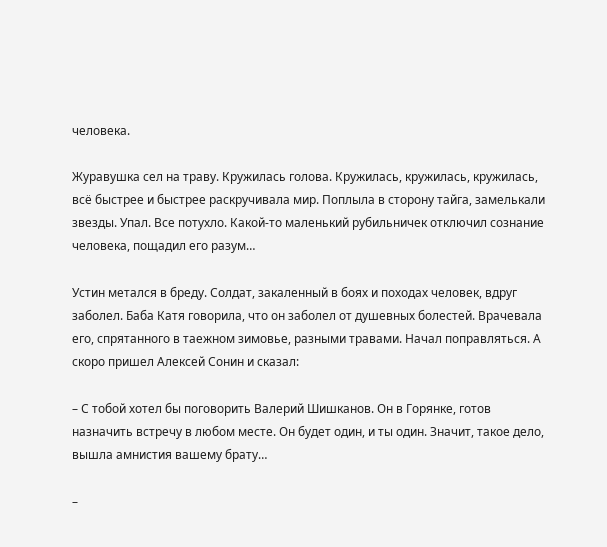человека.

Журавушка сел на траву. Кружилась голова. Кружилась, кружилась, кружилась, всё быстрее и быстрее раскручивала мир. Поплыла в сторону тайга, замелькали звезды. Упал. Все потухло. Какой-то маленький рубильничек отключил сознание человека, пощадил его разум…

Устин метался в бреду. Солдат, закаленный в боях и походах человек, вдруг заболел. Баба Катя говорила, что он заболел от душевных болестей. Врачевала его, спрятанного в таежном зимовье, разными травами. Начал поправляться. А скоро пришел Алексей Сонин и сказал:

– С тобой хотел бы поговорить Валерий Шишканов. Он в Горянке, готов назначить встречу в любом месте. Он будет один, и ты один. Значит, такое дело, вышла амнистия вашему брату…

–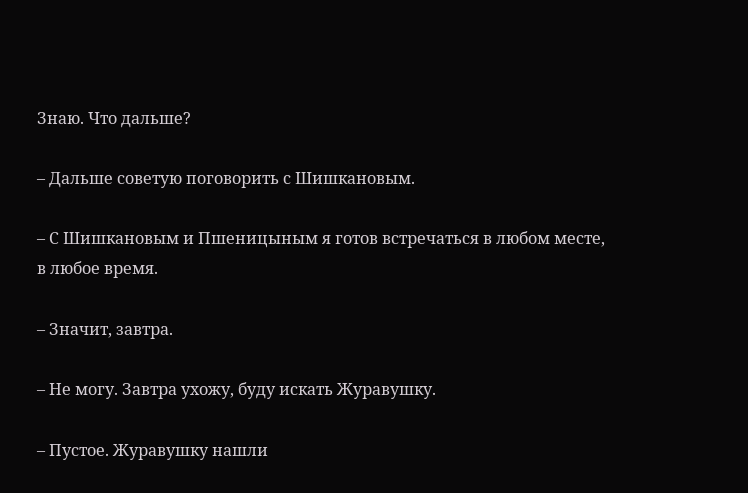Знаю. Что дальше?

– Дальше советую поговорить с Шишкановым.

– С Шишкановым и Пшеницыным я готов встречаться в любом месте, в любое время.

– Значит, завтра.

– Не могу. Завтра ухожу, буду искать Журавушку.

– Пустое. Журавушку нашли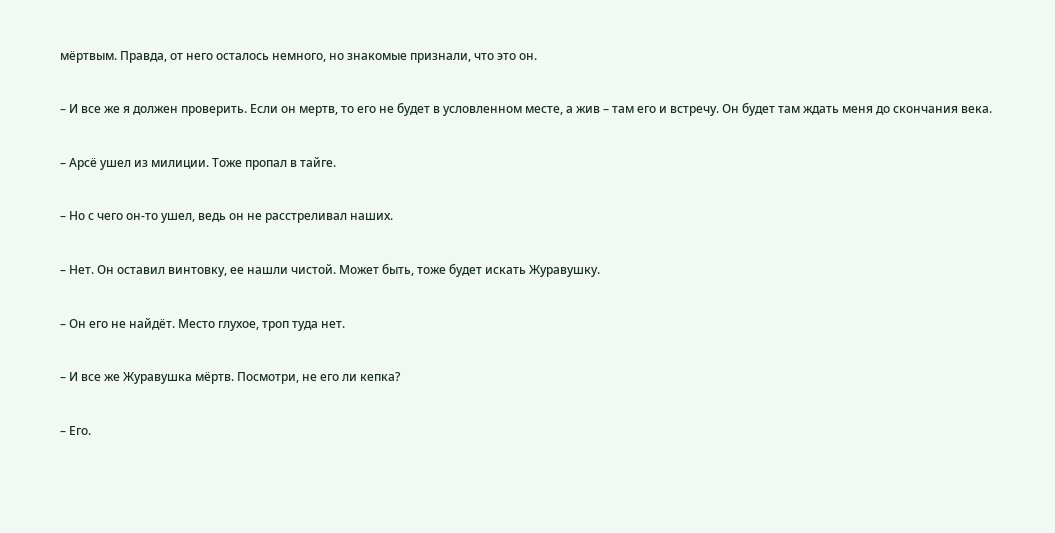мёртвым. Правда, от него осталось немного, но знакомые признали, что это он.

– И все же я должен проверить. Если он мертв, то его не будет в условленном месте, а жив – там его и встречу. Он будет там ждать меня до скончания века.

– Арсё ушел из милиции. Тоже пропал в тайге.

– Но с чего он-то ушел, ведь он не расстреливал наших.

– Нет. Он оставил винтовку, ее нашли чистой. Может быть, тоже будет искать Журавушку.

– Он его не найдёт. Место глухое, троп туда нет.

– И все же Журавушка мёртв. Посмотри, не его ли кепка?

– Его.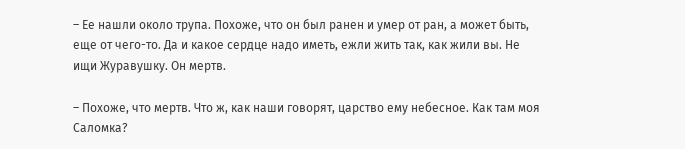– Ее нашли около трупа. Похоже, что он был ранен и умер от ран, а может быть, еще от чего-то. Да и какое сердце надо иметь, ежли жить так, как жили вы. Не ищи Журавушку. Он мертв.

– Похоже, что мертв. Что ж, как наши говорят, царство ему небесное. Как там моя Саломка?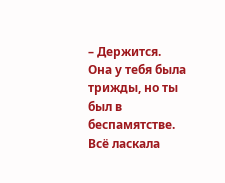– Держится. Она у тебя была трижды, но ты был в беспамятстве. Всё ласкала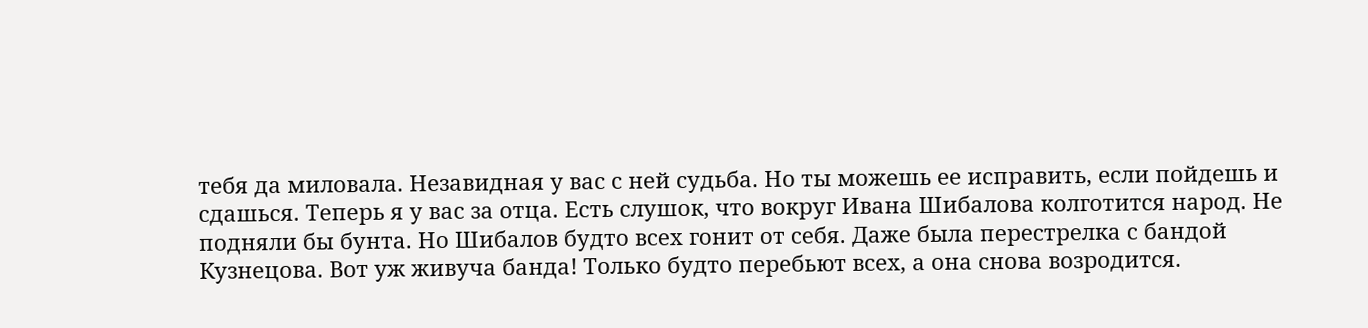тебя да миловала. Незавидная у вас с ней судьба. Но ты можешь ее исправить, если пойдешь и сдашься. Теперь я у вас за отца. Есть слушок, что вокруг Ивана Шибалова колготится народ. Не подняли бы бунта. Но Шибалов будто всех гонит от себя. Даже была перестрелка с бандой Кузнецова. Вот уж живуча банда! Только будто перебьют всех, а она снова возродится.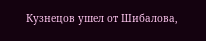Кузнецов ушел от Шибалова,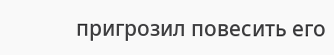пригрозил повесить его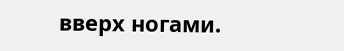вверх ногами.